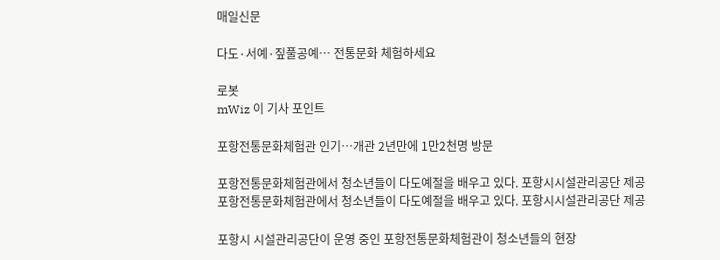매일신문

다도·서예·짚풀공예… 전통문화 체험하세요

로봇
mWiz 이 기사 포인트

포항전통문화체험관 인기…개관 2년만에 1만2천명 방문

포항전통문화체험관에서 청소년들이 다도예절을 배우고 있다. 포항시시설관리공단 제공
포항전통문화체험관에서 청소년들이 다도예절을 배우고 있다. 포항시시설관리공단 제공

포항시 시설관리공단이 운영 중인 포항전통문화체험관이 청소년들의 현장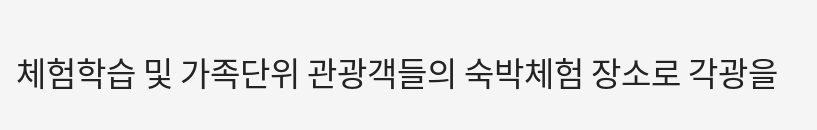체험학습 및 가족단위 관광객들의 숙박체험 장소로 각광을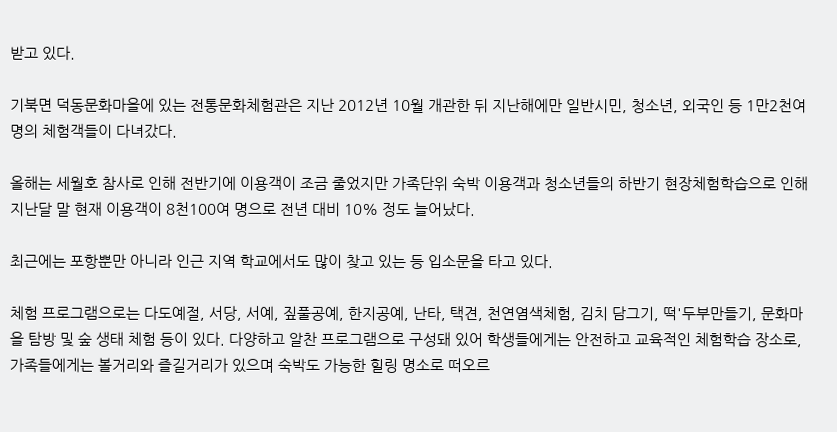받고 있다.

기북면 덕동문화마을에 있는 전통문화체험관은 지난 2012년 10월 개관한 뒤 지난해에만 일반시민, 청소년, 외국인 등 1만2천여 명의 체험객들이 다녀갔다.

올해는 세월호 참사로 인해 전반기에 이용객이 조금 줄었지만 가족단위 숙박 이용객과 청소년들의 하반기 현장체험학습으로 인해 지난달 말 현재 이용객이 8천100여 명으로 전년 대비 10% 정도 늘어났다.

최근에는 포항뿐만 아니라 인근 지역 학교에서도 많이 찾고 있는 등 입소문을 타고 있다.

체험 프로그램으로는 다도예절, 서당, 서예, 짚풀공예, 한지공예, 난타, 택견, 천연염색체험, 김치 담그기, 떡'두부만들기, 문화마을 탐방 및 숲 생태 체험 등이 있다. 다양하고 알찬 프로그램으로 구성돼 있어 학생들에게는 안전하고 교육적인 체험학습 장소로, 가족들에게는 볼거리와 즐길거리가 있으며 숙박도 가능한 힐링 명소로 떠오르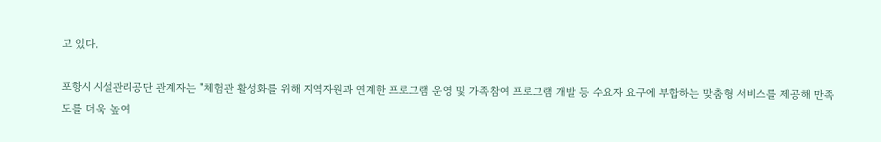고 있다.

포항시 시설관리공단 관계자는 "체험관 활성화를 위해 지역자원과 연계한 프로그램 운영 및 가족참여 프로그램 개발 등 수요자 요구에 부합하는 맞춤형 서비스를 제공해 만족도를 더욱 높여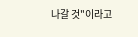나갈 것"이라고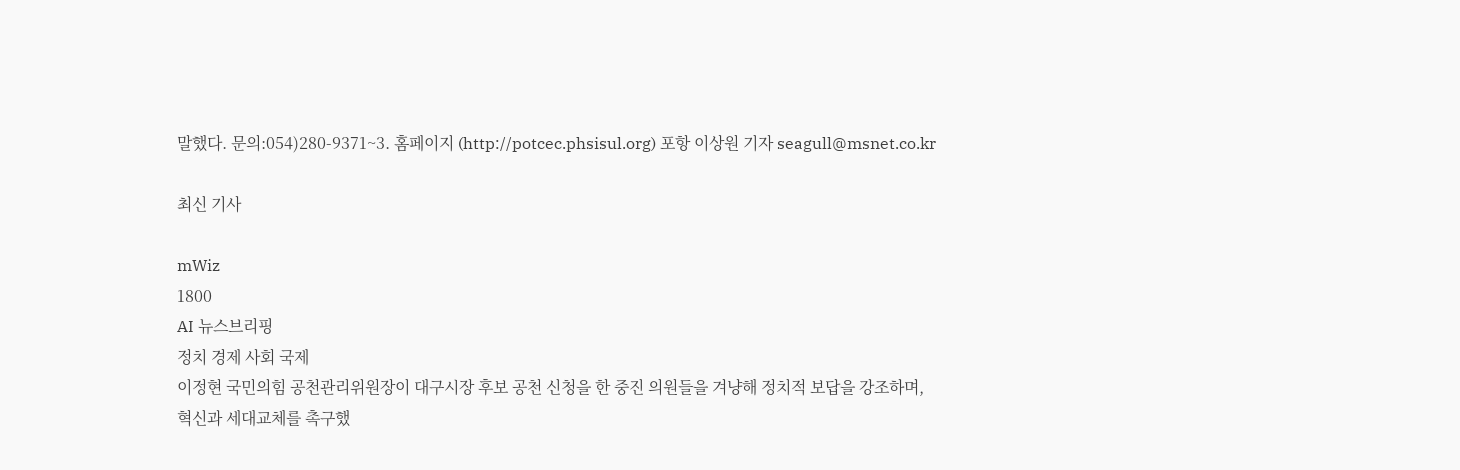말했다. 문의:054)280-9371~3. 홈페이지 (http://potcec.phsisul.org) 포항 이상원 기자 seagull@msnet.co.kr

최신 기사

mWiz
1800
AI 뉴스브리핑
정치 경제 사회 국제
이정현 국민의힘 공천관리위원장이 대구시장 후보 공천 신청을 한 중진 의원들을 겨냥해 정치적 보답을 강조하며, 혁신과 세대교체를 촉구했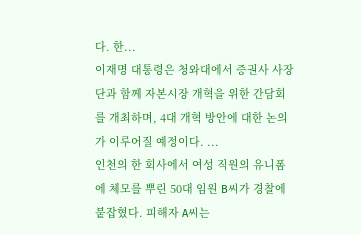다. 한...
이재명 대통령은 청와대에서 증권사 사장단과 함께 자본시장 개혁을 위한 간담회를 개최하며, 4대 개혁 방안에 대한 논의가 이루어질 예정이다. ...
인천의 한 회사에서 여성 직원의 유니폼에 체모를 뿌린 50대 임원 B씨가 경찰에 붙잡혔다. 피해자 A씨는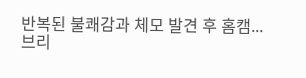반복된 불쾌감과 체모 발견 후 홈캠...
브리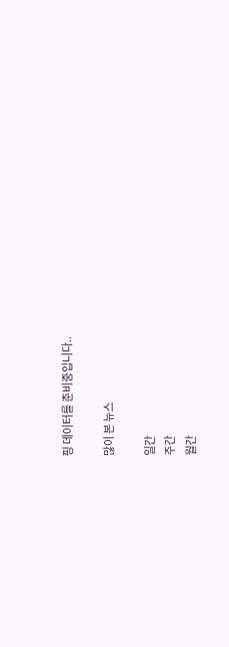핑 데이터를 준비중입니다..

많이 본 뉴스

일간
주간
월간